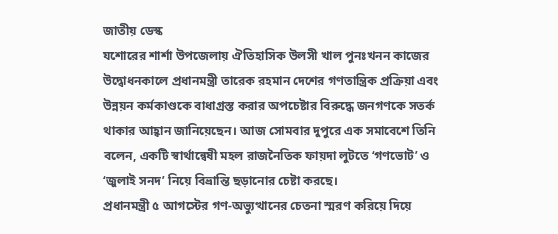জাতীয় ডেস্ক
যশোরের শার্শা উপজেলায় ঐতিহাসিক উলসী খাল পুনঃখনন কাজের উদ্বোধনকালে প্রধানমন্ত্রী তারেক রহমান দেশের গণতান্ত্রিক প্রক্রিয়া এবং উন্নয়ন কর্মকাণ্ডকে বাধাগ্রস্ত করার অপচেষ্টার বিরুদ্ধে জনগণকে সতর্ক থাকার আহ্বান জানিয়েছেন। আজ সোমবার দুপুরে এক সমাবেশে তিনি বলেন, একটি স্বার্থান্বেষী মহল রাজনৈতিক ফায়দা লুটতে ‘গণভোট’ ও ‘জুলাই সনদ’ নিয়ে বিভ্রান্তি ছড়ানোর চেষ্টা করছে।
প্রধানমন্ত্রী ৫ আগস্টের গণ-অভ্যুত্থানের চেতনা স্মরণ করিয়ে দিয়ে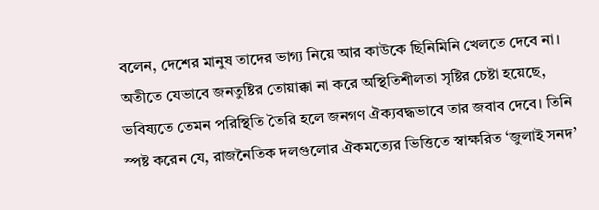বলেন, দেশের মানুষ তাদের ভাগ্য নিয়ে আর কাউকে ছিনিমিনি খেলতে দেবে না। অতীতে যেভাবে জনতুষ্টির তোয়াক্কা না করে অস্থিতিশীলতা সৃষ্টির চেষ্টা হয়েছে, ভবিষ্যতে তেমন পরিস্থিতি তৈরি হলে জনগণ ঐক্যবদ্ধভাবে তার জবাব দেবে। তিনি স্পষ্ট করেন যে, রাজনৈতিক দলগুলোর ঐকমত্যের ভিত্তিতে স্বাক্ষরিত ‘জুলাই সনদ’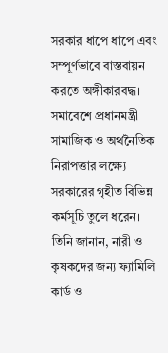সরকার ধাপে ধাপে এবং সম্পূর্ণভাবে বাস্তবায়ন করতে অঙ্গীকারবদ্ধ।
সমাবেশে প্রধানমন্ত্রী সামাজিক ও অর্থনৈতিক নিরাপত্তার লক্ষ্যে সরকারের গৃহীত বিভিন্ন কর্মসূচি তুলে ধরেন। তিনি জানান, নারী ও কৃষকদের জন্য ফ্যামিলি কার্ড ও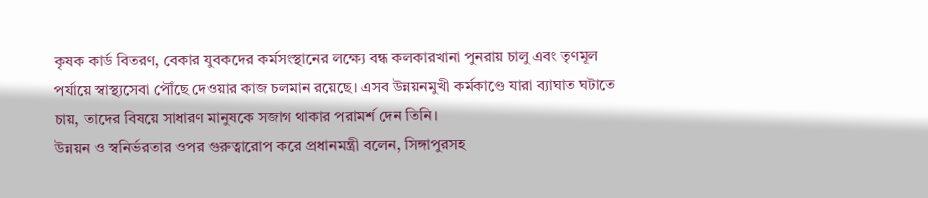কৃষক কার্ড বিতরণ, বেকার যুবকদের কর্মসংস্থানের লক্ষ্যে বন্ধ কলকারখানা পুনরায় চালু এবং তৃণমূল পর্যায়ে স্বাস্থ্যসেবা পৌঁছে দেওয়ার কাজ চলমান রয়েছে। এসব উন্নয়নমুখী কর্মকাণ্ডে যারা ব্যাঘাত ঘটাতে চায়, তাদের বিষয়ে সাধারণ মানুষকে সজাগ থাকার পরামর্শ দেন তিনি।
উন্নয়ন ও স্বনির্ভরতার ওপর গুরুত্বারোপ করে প্রধানমন্ত্রী বলেন, সিঙ্গাপুরসহ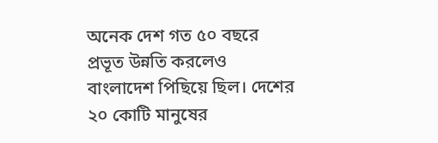অনেক দেশ গত ৫০ বছরে প্রভূত উন্নতি করলেও বাংলাদেশ পিছিয়ে ছিল। দেশের ২০ কোটি মানুষের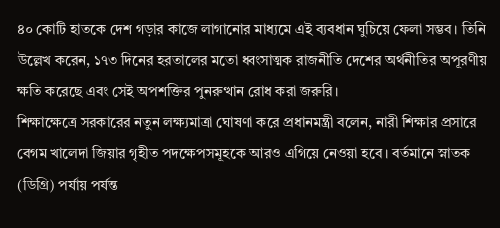৪০ কোটি হাতকে দেশ গড়ার কাজে লাগানোর মাধ্যমে এই ব্যবধান ঘুচিয়ে ফেলা সম্ভব। তিনি উল্লেখ করেন, ১৭৩ দিনের হরতালের মতো ধ্বংসাত্মক রাজনীতি দেশের অর্থনীতির অপূরণীয় ক্ষতি করেছে এবং সেই অপশক্তির পুনরুত্থান রোধ করা জরুরি।
শিক্ষাক্ষেত্রে সরকারের নতুন লক্ষ্যমাত্রা ঘোষণা করে প্রধানমন্ত্রী বলেন, নারী শিক্ষার প্রসারে বেগম খালেদা জিয়ার গৃহীত পদক্ষেপসমূহকে আরও এগিয়ে নেওয়া হবে। বর্তমানে স্নাতক (ডিগ্রি) পর্যায় পর্যন্ত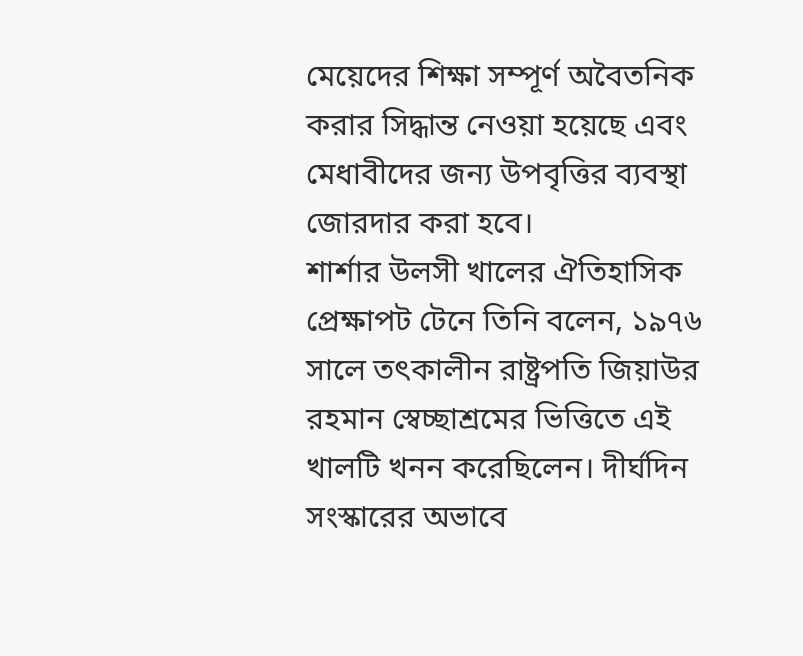মেয়েদের শিক্ষা সম্পূর্ণ অবৈতনিক করার সিদ্ধান্ত নেওয়া হয়েছে এবং মেধাবীদের জন্য উপবৃত্তির ব্যবস্থা জোরদার করা হবে।
শার্শার উলসী খালের ঐতিহাসিক প্রেক্ষাপট টেনে তিনি বলেন, ১৯৭৬ সালে তৎকালীন রাষ্ট্রপতি জিয়াউর রহমান স্বেচ্ছাশ্রমের ভিত্তিতে এই খালটি খনন করেছিলেন। দীর্ঘদিন সংস্কারের অভাবে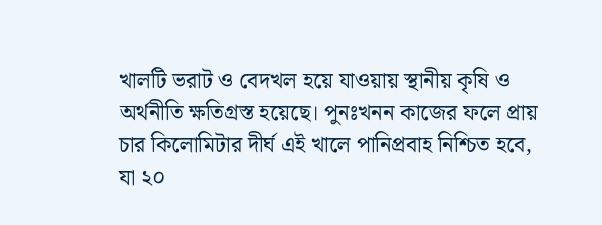খালটি ভরাট ও বেদখল হয়ে যাওয়ায় স্থানীয় কৃষি ও অর্থনীতি ক্ষতিগ্রস্ত হয়েছে। পুনঃখনন কাজের ফলে প্রায় চার কিলোমিটার দীর্ঘ এই খালে পানিপ্রবাহ নিশ্চিত হবে, যা ২০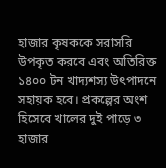হাজার কৃষককে সরাসরি উপকৃত করবে এবং অতিরিক্ত ১৪০০ টন খাদ্যশস্য উৎপাদনে সহায়ক হবে। প্রকল্পের অংশ হিসেবে খালের দুই পাড়ে ৩ হাজার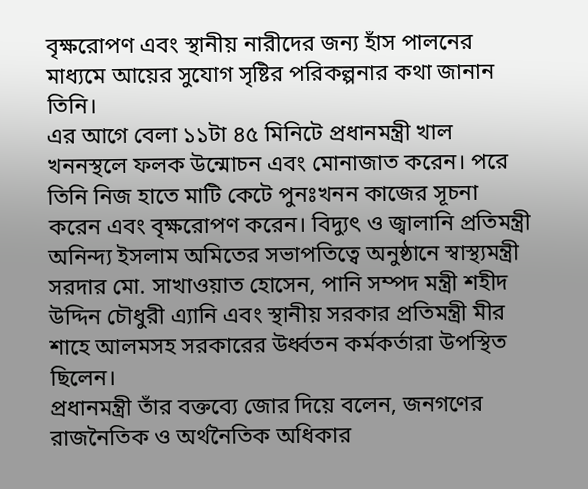বৃক্ষরোপণ এবং স্থানীয় নারীদের জন্য হাঁস পালনের মাধ্যমে আয়ের সুযোগ সৃষ্টির পরিকল্পনার কথা জানান তিনি।
এর আগে বেলা ১১টা ৪৫ মিনিটে প্রধানমন্ত্রী খাল খননস্থলে ফলক উন্মোচন এবং মোনাজাত করেন। পরে তিনি নিজ হাতে মাটি কেটে পুনঃখনন কাজের সূচনা করেন এবং বৃক্ষরোপণ করেন। বিদ্যুৎ ও জ্বালানি প্রতিমন্ত্রী অনিন্দ্য ইসলাম অমিতের সভাপতিত্বে অনুষ্ঠানে স্বাস্থ্যমন্ত্রী সরদার মো. সাখাওয়াত হোসেন, পানি সম্পদ মন্ত্রী শহীদ উদ্দিন চৌধুরী এ্যানি এবং স্থানীয় সরকার প্রতিমন্ত্রী মীর শাহে আলমসহ সরকারের উর্ধ্বতন কর্মকর্তারা উপস্থিত ছিলেন।
প্রধানমন্ত্রী তাঁর বক্তব্যে জোর দিয়ে বলেন, জনগণের রাজনৈতিক ও অর্থনৈতিক অধিকার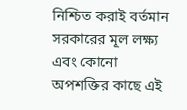নিশ্চিত করাই বর্তমান সরকারের মূল লক্ষ্য এবং কোনো অপশক্তির কাছে এই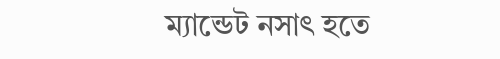ম্যান্ডেট নসাৎ হতে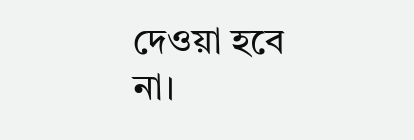দেওয়া হবে না।